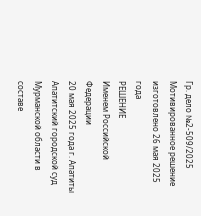Гр. дело №2-509/2025 Мотивированное решение изготовлено 26 мая 2025 года
РЕШЕНИЕ
Именем Российской Федерации
20 мая 2025 года г. Апатиты
Апатитский городской суд Мурманской области в составе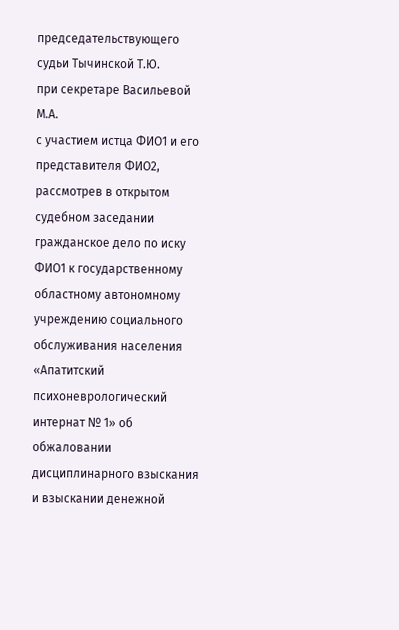председательствующего судьи Тычинской Т.Ю.
при секретаре Васильевой М.А.
с участием истца ФИО1 и его представителя ФИО2,
рассмотрев в открытом судебном заседании гражданское дело по иску ФИО1 к государственному областному автономному учреждению социального обслуживания населения «Апатитский психоневрологический интернат № 1» об обжаловании дисциплинарного взыскания и взыскании денежной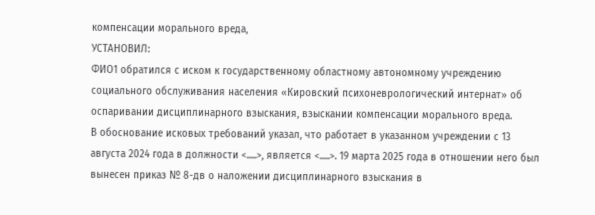компенсации морального вреда,
УСТАНОВИЛ:
ФИО1 обратился с иском к государственному областному автономному учреждению социального обслуживания населения «Кировский психоневрологический интернат» об оспаривании дисциплинарного взыскания, взыскании компенсации морального вреда.
В обоснование исковых требований указал, что работает в указанном учреждении с 13 августа 2024 года в должности <.....>, является <.....>. 19 марта 2025 года в отношении него был вынесен приказ № 8-дв о наложении дисциплинарного взыскания в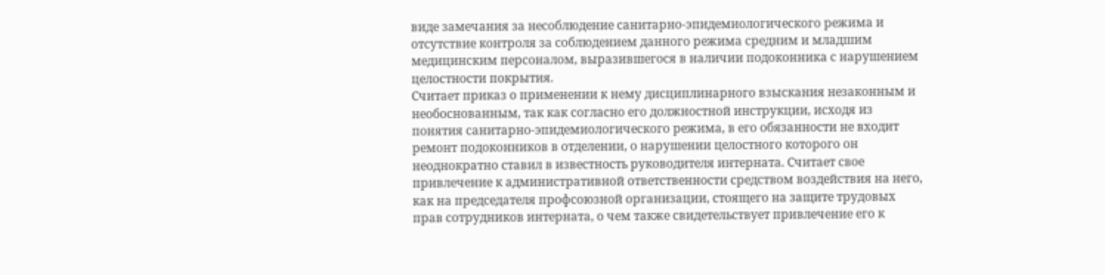виде замечания за несоблюдение санитарно-эпидемиологического режима и отсутствие контроля за соблюдением данного режима средним и младшим медицинским персоналом, выразившегося в наличии подоконника с нарушением целостности покрытия.
Считает приказ о применении к нему дисциплинарного взыскания незаконным и необоснованным, так как согласно его должностной инструкции, исходя из понятия санитарно-эпидемиологического режима, в его обязанности не входит ремонт подоконников в отделении, о нарушении целостного которого он неоднократно ставил в известность руководителя интерната. Считает свое привлечение к административной ответственности средством воздействия на него, как на председателя профсоюзной организации, стоящего на защите трудовых прав сотрудников интерната, о чем также свидетельствует привлечение его к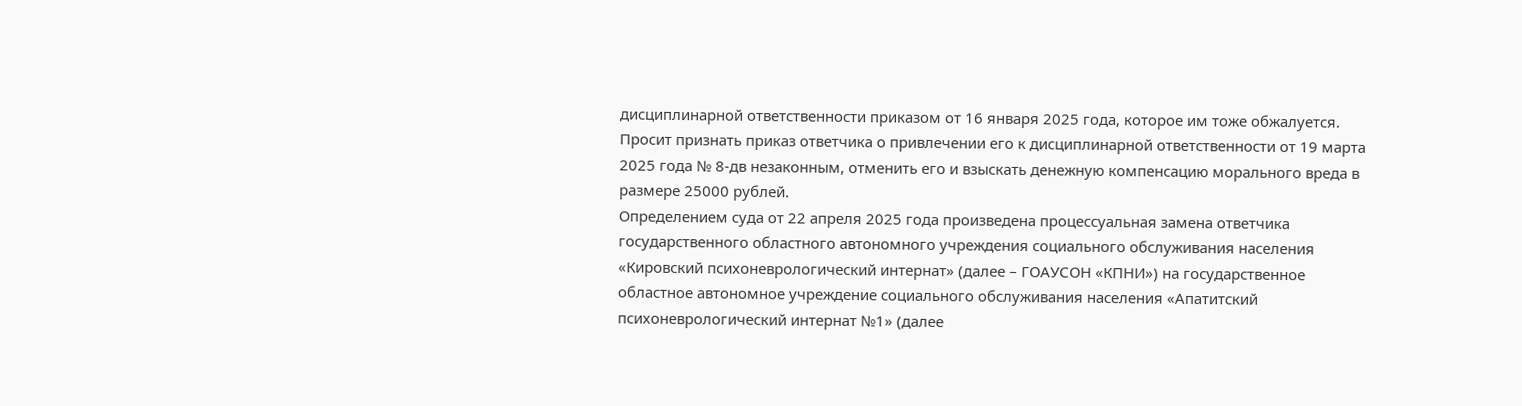дисциплинарной ответственности приказом от 16 января 2025 года, которое им тоже обжалуется.
Просит признать приказ ответчика о привлечении его к дисциплинарной ответственности от 19 марта 2025 года № 8-дв незаконным, отменить его и взыскать денежную компенсацию морального вреда в размере 25000 рублей.
Определением суда от 22 апреля 2025 года произведена процессуальная замена ответчика государственного областного автономного учреждения социального обслуживания населения «Кировский психоневрологический интернат» (далее – ГОАУСОН «КПНИ») на государственное областное автономное учреждение социального обслуживания населения «Апатитский психоневрологический интернат №1» (далее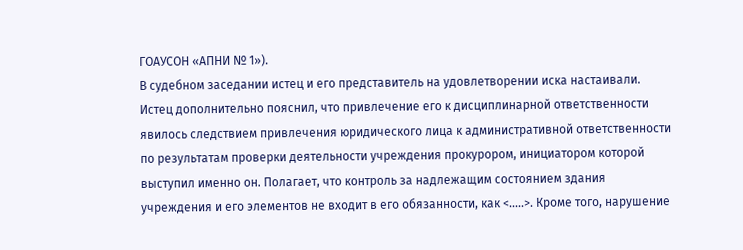ГОАУСОН «АПНИ № 1»).
В судебном заседании истец и его представитель на удовлетворении иска настаивали. Истец дополнительно пояснил, что привлечение его к дисциплинарной ответственности явилось следствием привлечения юридического лица к административной ответственности по результатам проверки деятельности учреждения прокурором, инициатором которой выступил именно он. Полагает, что контроль за надлежащим состоянием здания учреждения и его элементов не входит в его обязанности, как <.....>. Кроме того, нарушение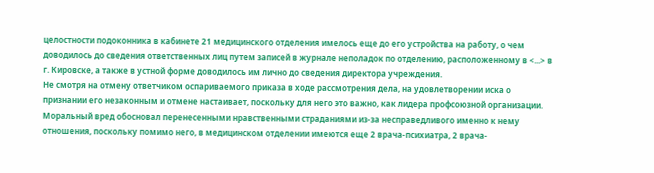целостности подоконника в кабинете 21 медицинского отделения имелось еще до его устройства на работу, о чем доводилось до сведения ответственных лиц путем записей в журнале неполадок по отделению, расположенному в <...> в г. Кировске, а также в устной форме доводилось им лично до сведения директора учреждения.
Не смотря на отмену ответчиком оспариваемого приказа в ходе рассмотрения дела, на удовлетворении иска о признании его незаконным и отмене настаивает, поскольку для него это важно, как лидера профсоюзной организации. Моральный вред обосновал перенесенными нравственными страданиями из-за несправедливого именно к нему отношения, поскольку помимо него, в медицинском отделении имеются еще 2 врача-психиатра, 2 врача-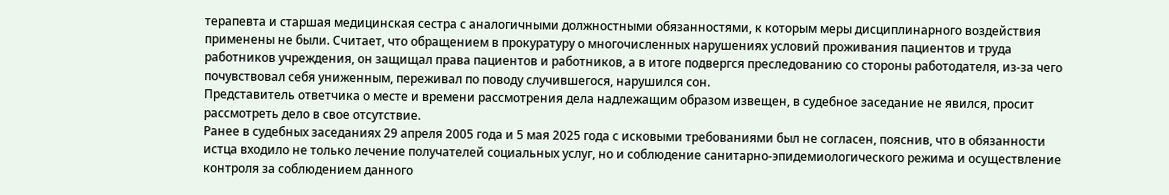терапевта и старшая медицинская сестра с аналогичными должностными обязанностями, к которым меры дисциплинарного воздействия применены не были. Считает, что обращением в прокуратуру о многочисленных нарушениях условий проживания пациентов и труда работников учреждения, он защищал права пациентов и работников, а в итоге подвергся преследованию со стороны работодателя, из-за чего почувствовал себя униженным, переживал по поводу случившегося, нарушился сон.
Представитель ответчика о месте и времени рассмотрения дела надлежащим образом извещен, в судебное заседание не явился, просит рассмотреть дело в свое отсутствие.
Ранее в судебных заседаниях 29 апреля 2005 года и 5 мая 2025 года с исковыми требованиями был не согласен, пояснив, что в обязанности истца входило не только лечение получателей социальных услуг, но и соблюдение санитарно-эпидемиологического режима и осуществление контроля за соблюдением данного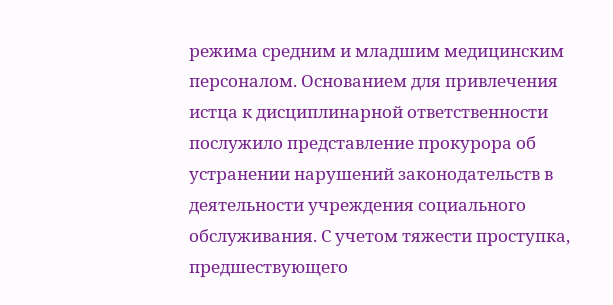режима средним и младшим медицинским персоналом. Основанием для привлечения истца к дисциплинарной ответственности послужило представление прокурора об устранении нарушений законодательств в деятельности учреждения социального обслуживания. С учетом тяжести проступка, предшествующего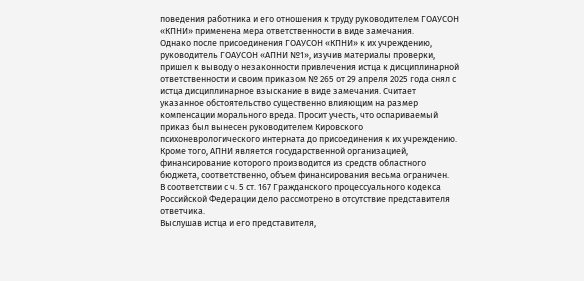поведения работника и его отношения к труду руководителем ГОАУСОН «КПНИ» применена мера ответственности в виде замечания.
Однако после присоединения ГОАУСОН «КПНИ» к их учреждению, руководитель ГОАУСОН «АПНИ №1», изучив материалы проверки, пришел к выводу о незаконности привлечения истца к дисциплинарной ответственности и своим приказом № 265 от 29 апреля 2025 года снял с истца дисциплинарное взыскание в виде замечания. Считает указанное обстоятельство существенно влияющим на размер компенсации морального вреда. Просит учесть, что оспариваемый приказ был вынесен руководителем Кировского психоневрологического интерната до присоединения к их учреждению. Кроме того, АПНИ является государственной организацией, финансирование которого производится из средств областного бюджета, соответственно, объем финансирования весьма ограничен.
В соответствии с ч. 5 ст. 167 Гражданского процессуального кодекса Российской Федерации дело рассмотрено в отсутствие представителя ответчика.
Выслушав истца и его представителя,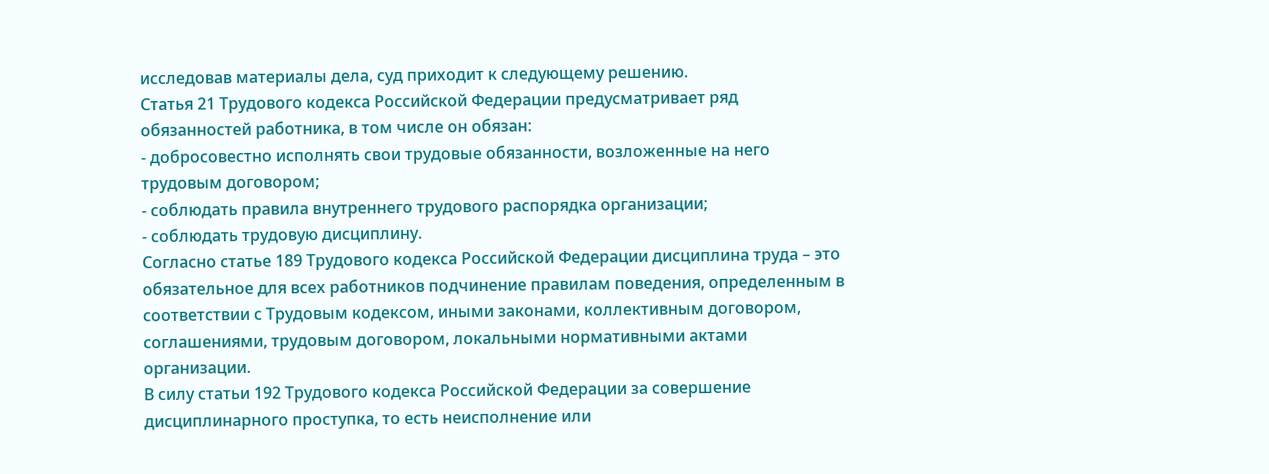исследовав материалы дела, суд приходит к следующему решению.
Статья 21 Трудового кодекса Российской Федерации предусматривает ряд обязанностей работника, в том числе он обязан:
- добросовестно исполнять свои трудовые обязанности, возложенные на него трудовым договором;
- соблюдать правила внутреннего трудового распорядка организации;
- соблюдать трудовую дисциплину.
Согласно статье 189 Трудового кодекса Российской Федерации дисциплина труда – это обязательное для всех работников подчинение правилам поведения, определенным в соответствии с Трудовым кодексом, иными законами, коллективным договором, соглашениями, трудовым договором, локальными нормативными актами организации.
В силу статьи 192 Трудового кодекса Российской Федерации за совершение дисциплинарного проступка, то есть неисполнение или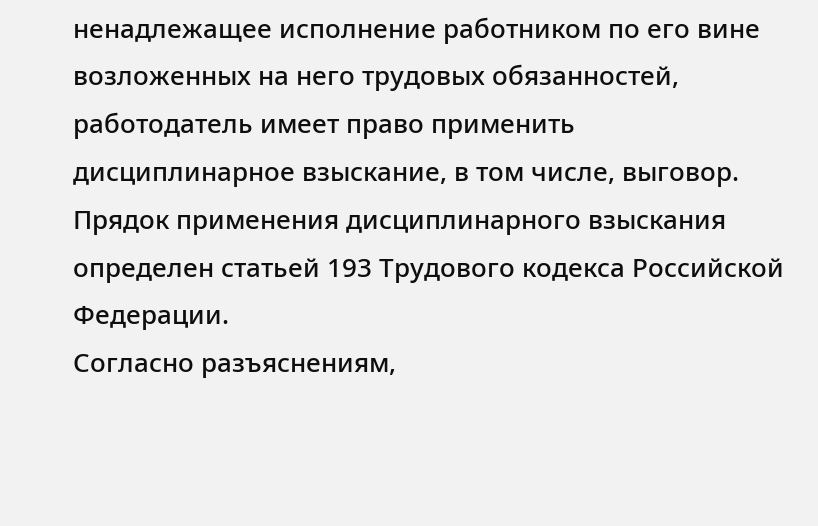ненадлежащее исполнение работником по его вине возложенных на него трудовых обязанностей, работодатель имеет право применить дисциплинарное взыскание, в том числе, выговор.
Прядок применения дисциплинарного взыскания определен статьей 193 Трудового кодекса Российской Федерации.
Согласно разъяснениям,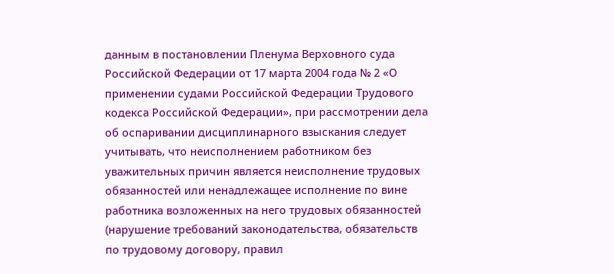данным в постановлении Пленума Верховного суда Российской Федерации от 17 марта 2004 года № 2 «О применении судами Российской Федерации Трудового кодекса Российской Федерации», при рассмотрении дела об оспаривании дисциплинарного взыскания следует учитывать, что неисполнением работником без уважительных причин является неисполнение трудовых обязанностей или ненадлежащее исполнение по вине работника возложенных на него трудовых обязанностей (нарушение требований законодательства, обязательств по трудовому договору, правил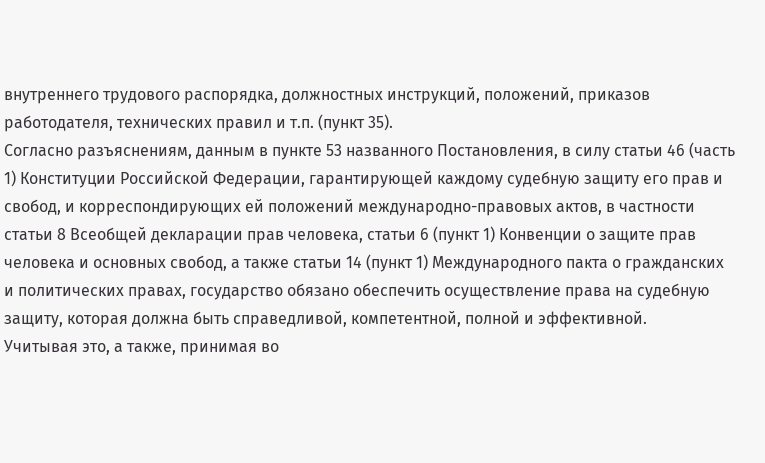внутреннего трудового распорядка, должностных инструкций, положений, приказов работодателя, технических правил и т.п. (пункт 35).
Согласно разъяснениям, данным в пункте 53 названного Постановления, в силу статьи 46 (часть 1) Конституции Российской Федерации, гарантирующей каждому судебную защиту его прав и свобод, и корреспондирующих ей положений международно-правовых актов, в частности статьи 8 Всеобщей декларации прав человека, статьи 6 (пункт 1) Конвенции о защите прав человека и основных свобод, а также статьи 14 (пункт 1) Международного пакта о гражданских и политических правах, государство обязано обеспечить осуществление права на судебную защиту, которая должна быть справедливой, компетентной, полной и эффективной.
Учитывая это, а также, принимая во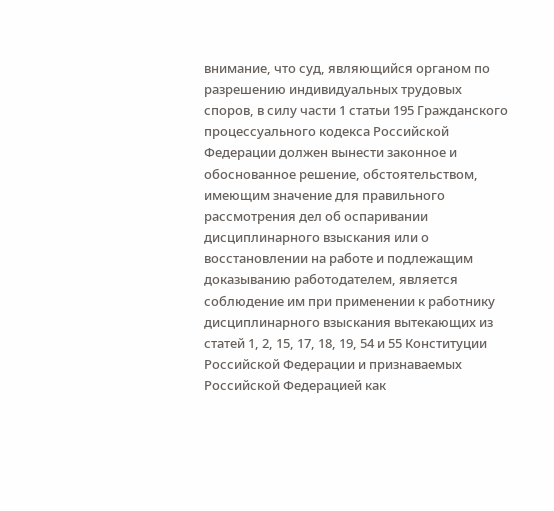внимание, что суд, являющийся органом по разрешению индивидуальных трудовых споров, в силу части 1 статьи 195 Гражданского процессуального кодекса Российской Федерации должен вынести законное и обоснованное решение, обстоятельством, имеющим значение для правильного рассмотрения дел об оспаривании дисциплинарного взыскания или о восстановлении на работе и подлежащим доказыванию работодателем, является соблюдение им при применении к работнику дисциплинарного взыскания вытекающих из статей 1, 2, 15, 17, 18, 19, 54 и 55 Конституции Российской Федерации и признаваемых Российской Федерацией как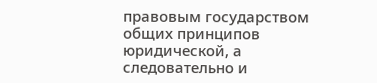правовым государством общих принципов юридической, а следовательно и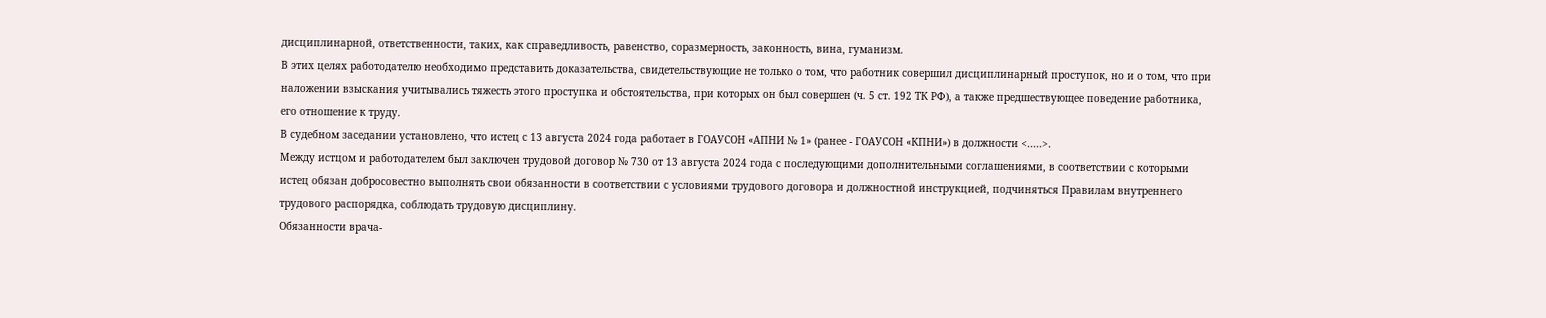дисциплинарной, ответственности, таких, как справедливость, равенство, соразмерность, законность, вина, гуманизм.
В этих целях работодателю необходимо представить доказательства, свидетельствующие не только о том, что работник совершил дисциплинарный проступок, но и о том, что при наложении взыскания учитывались тяжесть этого проступка и обстоятельства, при которых он был совершен (ч. 5 ст. 192 ТК РФ), а также предшествующее поведение работника, его отношение к труду.
В судебном заседании установлено, что истец с 13 августа 2024 года работает в ГОАУСОН «АПНИ № 1» (ранее - ГОАУСОН «КПНИ») в должности <.....>.
Между истцом и работодателем был заключен трудовой договор № 730 от 13 августа 2024 года с последующими дополнительными соглашениями, в соответствии с которыми истец обязан добросовестно выполнять свои обязанности в соответствии с условиями трудового договора и должностной инструкцией, подчиняться Правилам внутреннего трудового распорядка, соблюдать трудовую дисциплину.
Обязанности врача-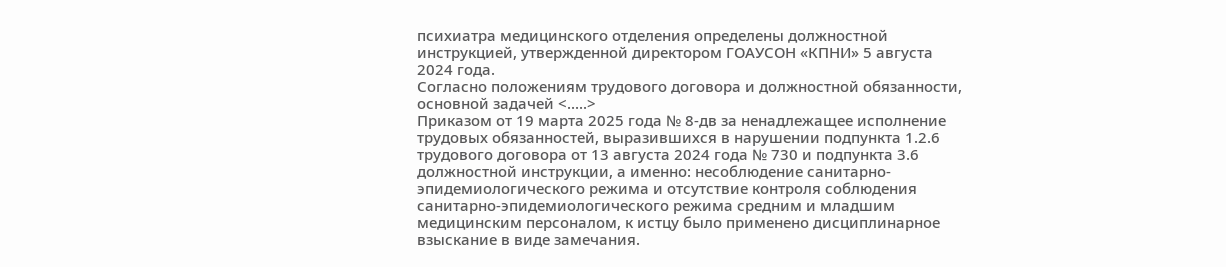психиатра медицинского отделения определены должностной инструкцией, утвержденной директором ГОАУСОН «КПНИ» 5 августа 2024 года.
Согласно положениям трудового договора и должностной обязанности, основной задачей <.....>
Приказом от 19 марта 2025 года № 8-дв за ненадлежащее исполнение трудовых обязанностей, выразившихся в нарушении подпункта 1.2.6 трудового договора от 13 августа 2024 года № 730 и подпункта 3.6 должностной инструкции, а именно: несоблюдение санитарно-эпидемиологического режима и отсутствие контроля соблюдения санитарно-эпидемиологического режима средним и младшим медицинским персоналом, к истцу было применено дисциплинарное взыскание в виде замечания.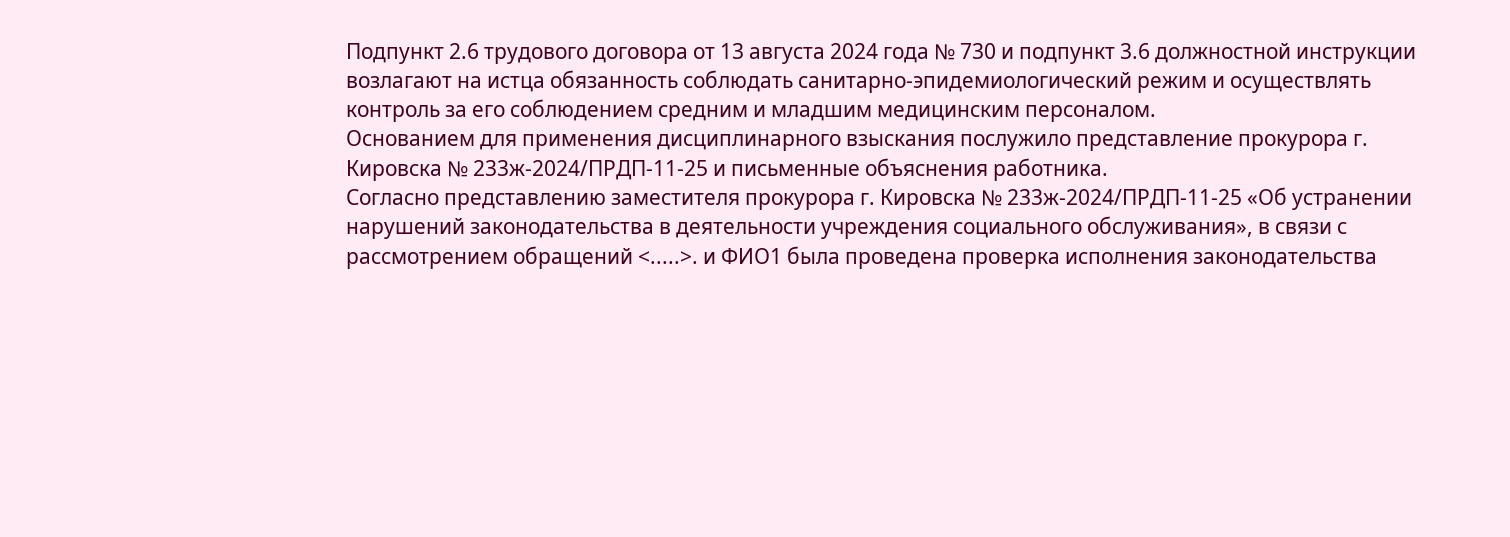Подпункт 2.6 трудового договора от 13 августа 2024 года № 730 и подпункт 3.6 должностной инструкции возлагают на истца обязанность соблюдать санитарно-эпидемиологический режим и осуществлять контроль за его соблюдением средним и младшим медицинским персоналом.
Основанием для применения дисциплинарного взыскания послужило представление прокурора г. Кировска № 233ж-2024/ПРДП-11-25 и письменные объяснения работника.
Согласно представлению заместителя прокурора г. Кировска № 233ж-2024/ПРДП-11-25 «Об устранении нарушений законодательства в деятельности учреждения социального обслуживания», в связи с рассмотрением обращений <.....>. и ФИО1 была проведена проверка исполнения законодательства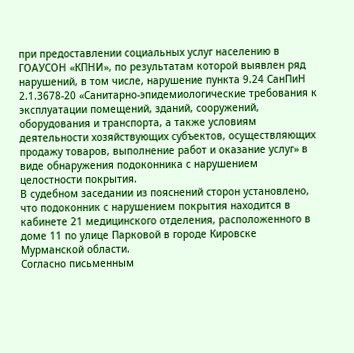при предоставлении социальных услуг населению в ГОАУСОН «КПНИ», по результатам которой выявлен ряд нарушений, в том числе, нарушение пункта 9.24 СанПиН 2.1.3678-20 «Санитарно-эпидемиологические требования к эксплуатации помещений, зданий, сооружений, оборудования и транспорта, а также условиям деятельности хозяйствующих субъектов, осуществляющих продажу товаров, выполнение работ и оказание услуг» в виде обнаружения подоконника с нарушением целостности покрытия.
В судебном заседании из пояснений сторон установлено, что подоконник с нарушением покрытия находится в кабинете 21 медицинского отделения, расположенного в доме 11 по улице Парковой в городе Кировске Мурманской области.
Согласно письменным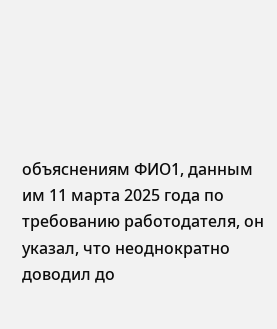объяснениям ФИО1, данным им 11 марта 2025 года по требованию работодателя, он указал, что неоднократно доводил до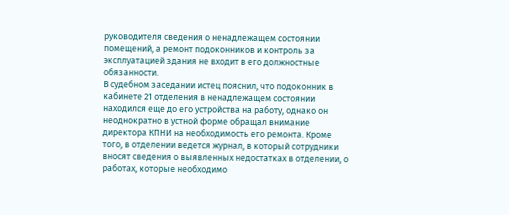руководителя сведения о ненадлежащем состоянии помещений, а ремонт подоконников и контроль за эксплуатацией здания не входит в его должностные обязанности.
В судебном заседании истец пояснил, что подоконник в кабинете 21 отделения в ненадлежащем состоянии находился еще до его устройства на работу, однако он неоднократно в устной форме обращал внимание директора КПНИ на необходимость его ремонта. Кроме того, в отделении ведется журнал, в который сотрудники вносят сведения о выявленных недостатках в отделении, о работах, которые необходимо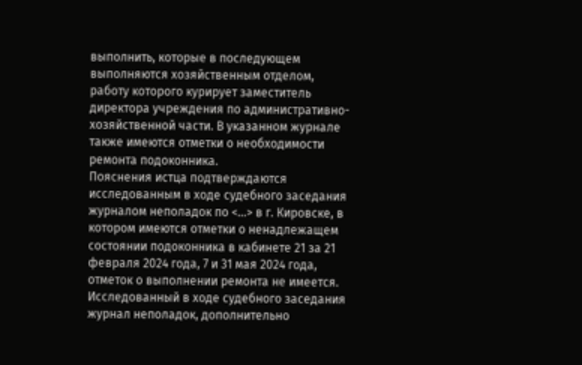выполнить, которые в последующем выполняются хозяйственным отделом, работу которого курирует заместитель директора учреждения по административно-хозяйственной части. В указанном журнале также имеются отметки о необходимости ремонта подоконника.
Пояснения истца подтверждаются исследованным в ходе судебного заседания журналом неполадок по <...> в г. Кировске, в котором имеются отметки о ненадлежащем состоянии подоконника в кабинете 21 за 21 февраля 2024 года, 7 и 31 мая 2024 года, отметок о выполнении ремонта не имеется.
Исследованный в ходе судебного заседания журнал неполадок, дополнительно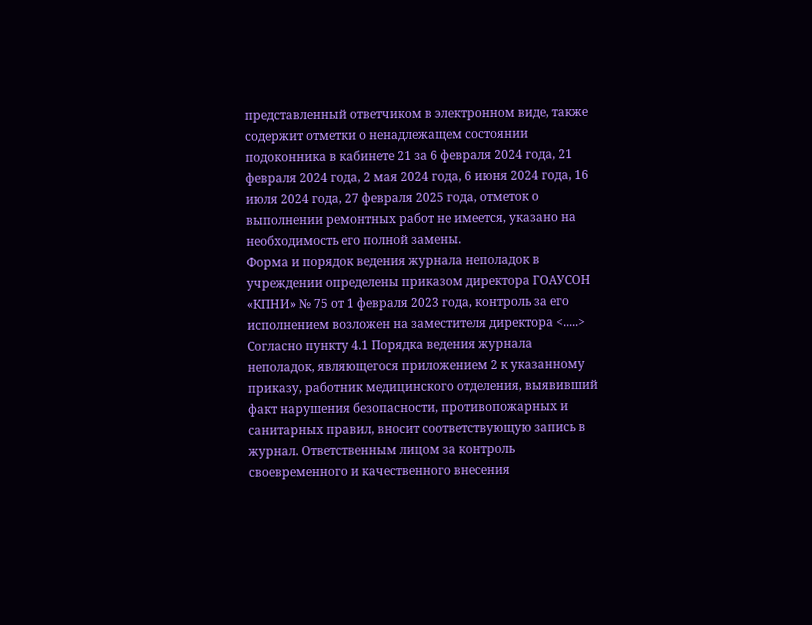представленный ответчиком в электронном виде, также содержит отметки о ненадлежащем состоянии подоконника в кабинете 21 за 6 февраля 2024 года, 21 февраля 2024 года, 2 мая 2024 года, 6 июня 2024 года, 16 июля 2024 года, 27 февраля 2025 года, отметок о выполнении ремонтных работ не имеется, указано на необходимость его полной замены.
Форма и порядок ведения журнала неполадок в учреждении определены приказом директора ГОАУСОН «КПНИ» № 75 от 1 февраля 2023 года, контроль за его исполнением возложен на заместителя директора <.....>
Согласно пункту 4.1 Порядка ведения журнала неполадок, являющегося приложением 2 к указанному приказу, работник медицинского отделения, выявивший факт нарушения безопасности, противопожарных и санитарных правил, вносит соответствующую запись в журнал. Ответственным лицом за контроль своевременного и качественного внесения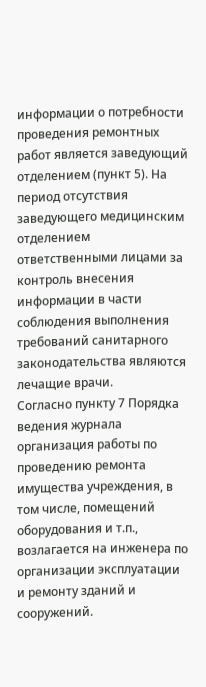информации о потребности проведения ремонтных работ является заведующий отделением (пункт 5). На период отсутствия заведующего медицинским отделением ответственными лицами за контроль внесения информации в части соблюдения выполнения требований санитарного законодательства являются лечащие врачи.
Согласно пункту 7 Порядка ведения журнала организация работы по проведению ремонта имущества учреждения, в том числе, помещений оборудования и т.п., возлагается на инженера по организации эксплуатации и ремонту зданий и сооружений.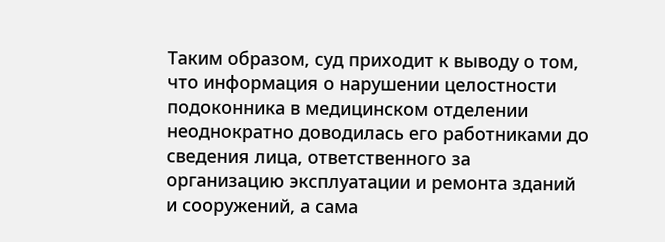Таким образом, суд приходит к выводу о том, что информация о нарушении целостности подоконника в медицинском отделении неоднократно доводилась его работниками до сведения лица, ответственного за организацию эксплуатации и ремонта зданий и сооружений, а сама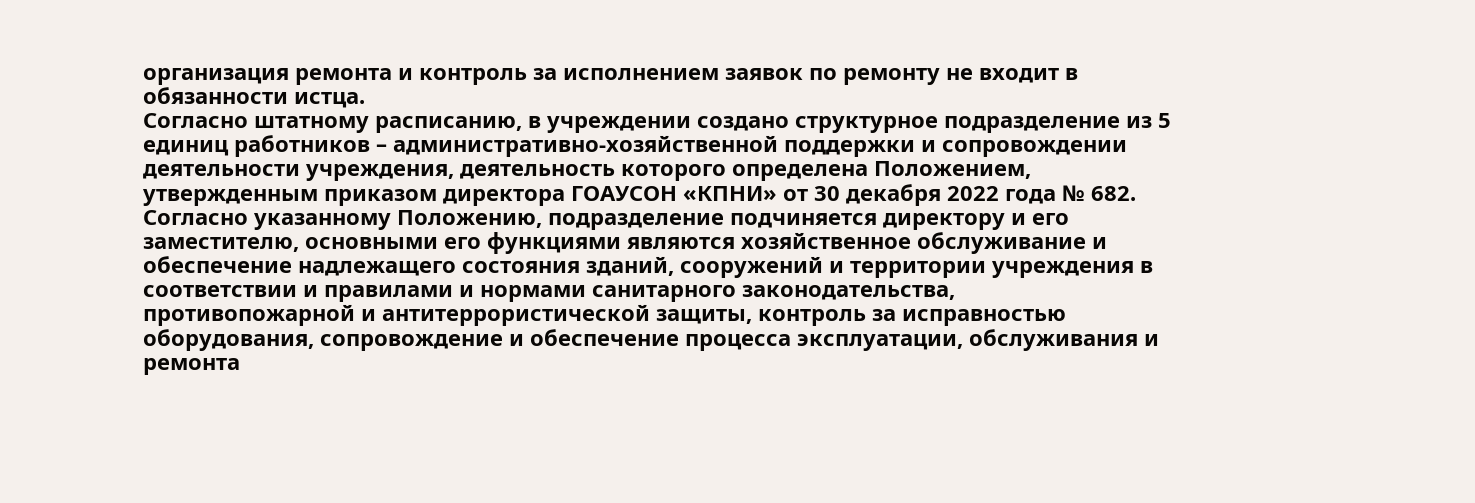организация ремонта и контроль за исполнением заявок по ремонту не входит в обязанности истца.
Согласно штатному расписанию, в учреждении создано структурное подразделение из 5 единиц работников – административно-хозяйственной поддержки и сопровождении деятельности учреждения, деятельность которого определена Положением, утвержденным приказом директора ГОАУСОН «КПНИ» от 30 декабря 2022 года № 682.
Согласно указанному Положению, подразделение подчиняется директору и его заместителю, основными его функциями являются хозяйственное обслуживание и обеспечение надлежащего состояния зданий, сооружений и территории учреждения в соответствии и правилами и нормами санитарного законодательства, противопожарной и антитеррористической защиты, контроль за исправностью оборудования, сопровождение и обеспечение процесса эксплуатации, обслуживания и ремонта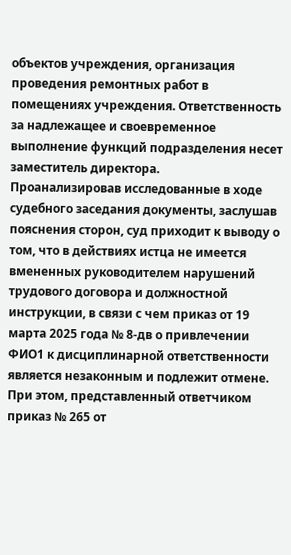объектов учреждения, организация проведения ремонтных работ в помещениях учреждения. Ответственность за надлежащее и своевременное выполнение функций подразделения несет заместитель директора.
Проанализировав исследованные в ходе судебного заседания документы, заслушав пояснения сторон, суд приходит к выводу о том, что в действиях истца не имеется вмененных руководителем нарушений трудового договора и должностной инструкции, в связи с чем приказ от 19 марта 2025 года № 8-дв о привлечении ФИО1 к дисциплинарной ответственности является незаконным и подлежит отмене. При этом, представленный ответчиком приказ № 265 от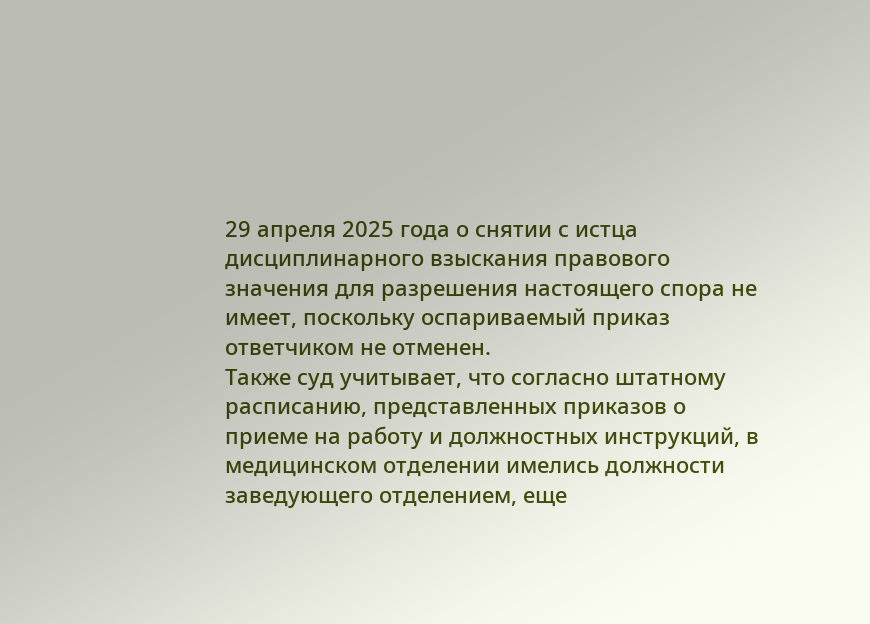29 апреля 2025 года о снятии с истца дисциплинарного взыскания правового значения для разрешения настоящего спора не имеет, поскольку оспариваемый приказ ответчиком не отменен.
Также суд учитывает, что согласно штатному расписанию, представленных приказов о приеме на работу и должностных инструкций, в медицинском отделении имелись должности заведующего отделением, еще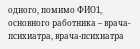одного, помимо ФИО1, основного работника – врача-психиатра, врача-психиатра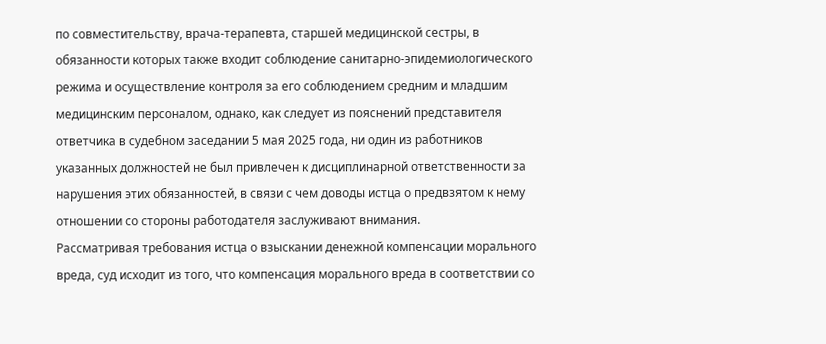по совместительству, врача-терапевта, старшей медицинской сестры, в обязанности которых также входит соблюдение санитарно-эпидемиологического режима и осуществление контроля за его соблюдением средним и младшим медицинским персоналом, однако, как следует из пояснений представителя ответчика в судебном заседании 5 мая 2025 года, ни один из работников указанных должностей не был привлечен к дисциплинарной ответственности за нарушения этих обязанностей, в связи с чем доводы истца о предвзятом к нему отношении со стороны работодателя заслуживают внимания.
Рассматривая требования истца о взыскании денежной компенсации морального вреда, суд исходит из того, что компенсация морального вреда в соответствии со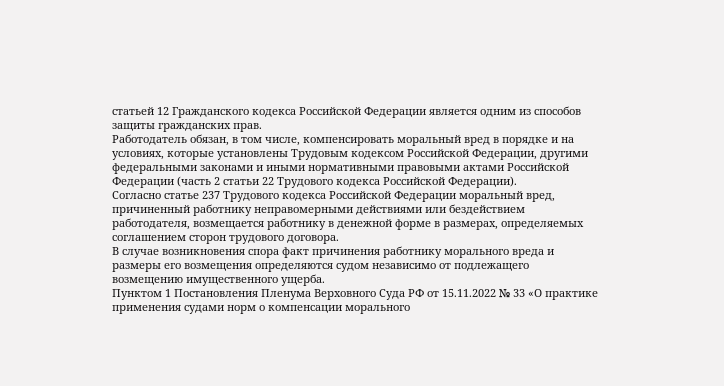статьей 12 Гражданского кодекса Российской Федерации является одним из способов защиты гражданских прав.
Работодатель обязан, в том числе, компенсировать моральный вред в порядке и на условиях, которые установлены Трудовым кодексом Российской Федерации, другими федеральными законами и иными нормативными правовыми актами Российской Федерации (часть 2 статьи 22 Трудового кодекса Российской Федерации).
Согласно статье 237 Трудового кодекса Российской Федерации моральный вред, причиненный работнику неправомерными действиями или бездействием работодателя, возмещается работнику в денежной форме в размерах, определяемых соглашением сторон трудового договора.
В случае возникновения спора факт причинения работнику морального вреда и размеры его возмещения определяются судом независимо от подлежащего возмещению имущественного ущерба.
Пунктом 1 Постановления Пленума Верховного Суда РФ от 15.11.2022 № 33 «О практике применения судами норм о компенсации морального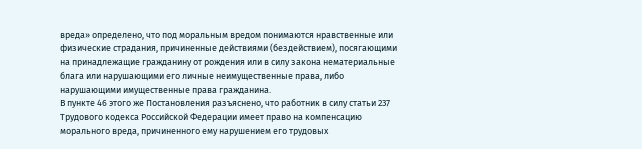вреда» определено, что под моральным вредом понимаются нравственные или физические страдания, причиненные действиями (бездействием), посягающими на принадлежащие гражданину от рождения или в силу закона нематериальные блага или нарушающими его личные неимущественные права, либо нарушающими имущественные права гражданина.
В пункте 46 этого же Постановления разъяснено, что работник в силу статьи 237 Трудового кодекса Российской Федерации имеет право на компенсацию морального вреда, причиненного ему нарушением его трудовых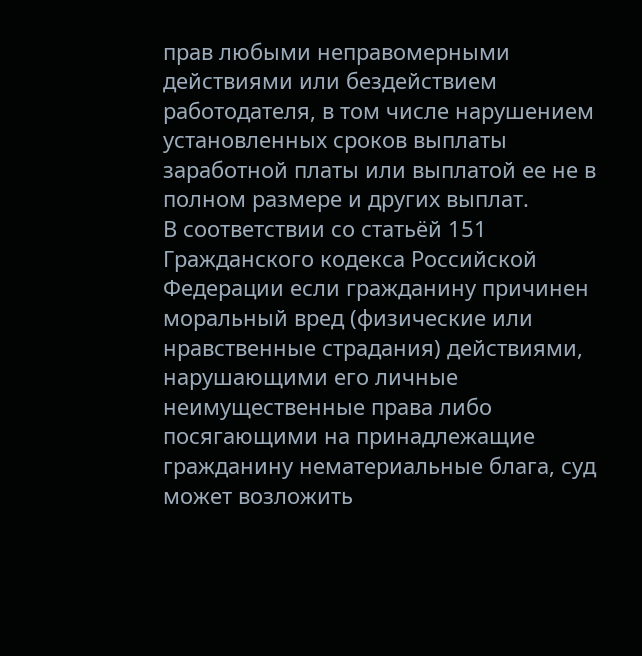прав любыми неправомерными действиями или бездействием работодателя, в том числе нарушением установленных сроков выплаты заработной платы или выплатой ее не в полном размере и других выплат.
В соответствии со статьёй 151 Гражданского кодекса Российской Федерации если гражданину причинен моральный вред (физические или нравственные страдания) действиями, нарушающими его личные неимущественные права либо посягающими на принадлежащие гражданину нематериальные блага, суд может возложить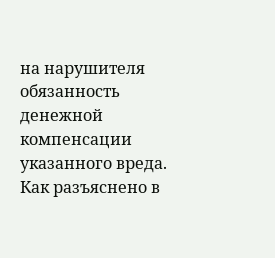на нарушителя обязанность денежной компенсации указанного вреда.
Как разъяснено в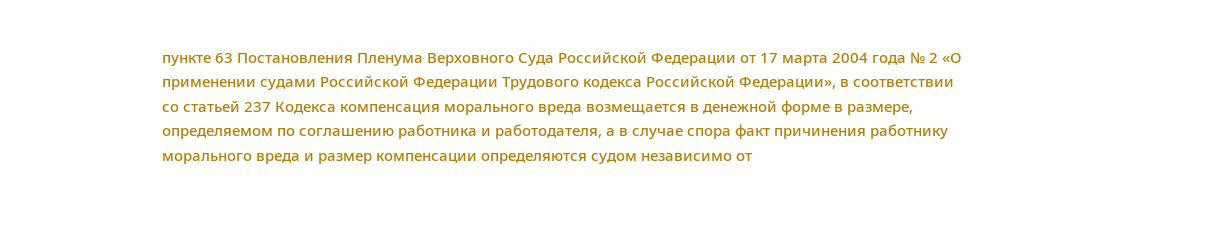пункте 63 Постановления Пленума Верховного Суда Российской Федерации от 17 марта 2004 года № 2 «О применении судами Российской Федерации Трудового кодекса Российской Федерации», в соответствии со статьей 237 Кодекса компенсация морального вреда возмещается в денежной форме в размере, определяемом по соглашению работника и работодателя, а в случае спора факт причинения работнику морального вреда и размер компенсации определяются судом независимо от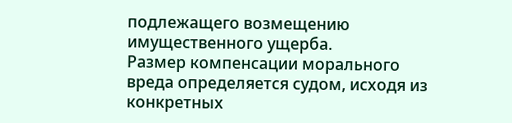подлежащего возмещению имущественного ущерба.
Размер компенсации морального вреда определяется судом, исходя из конкретных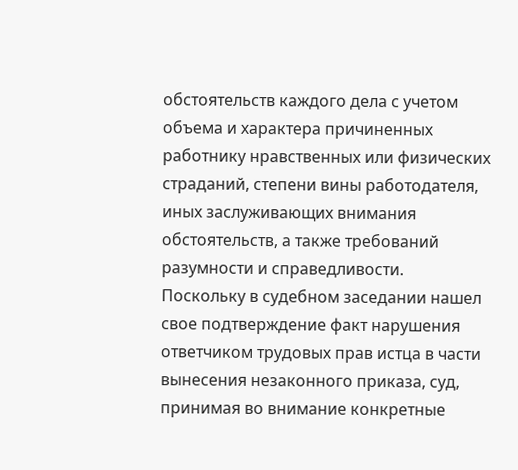обстоятельств каждого дела с учетом объема и характера причиненных работнику нравственных или физических страданий, степени вины работодателя, иных заслуживающих внимания обстоятельств, а также требований разумности и справедливости.
Поскольку в судебном заседании нашел свое подтверждение факт нарушения ответчиком трудовых прав истца в части вынесения незаконного приказа, суд, принимая во внимание конкретные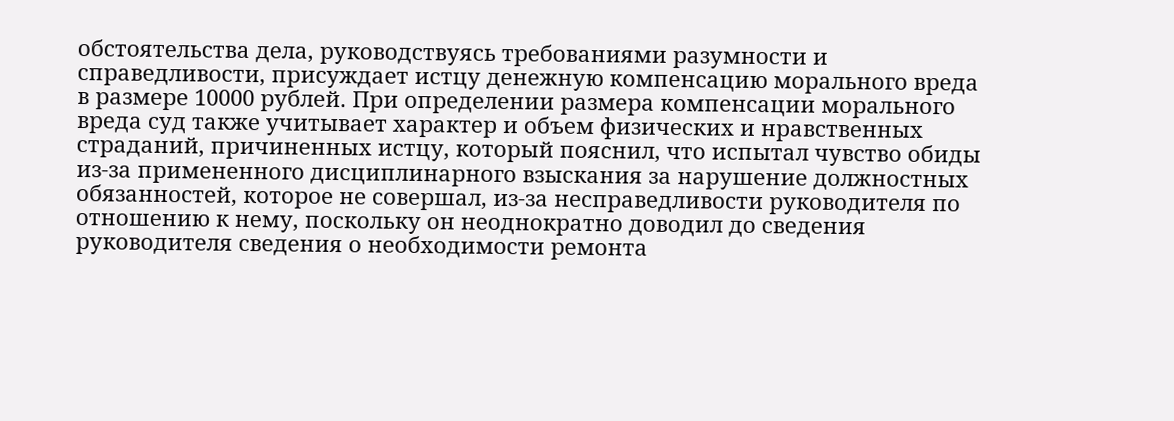обстоятельства дела, руководствуясь требованиями разумности и справедливости, присуждает истцу денежную компенсацию морального вреда в размере 10000 рублей. При определении размера компенсации морального вреда суд также учитывает характер и объем физических и нравственных страданий, причиненных истцу, который пояснил, что испытал чувство обиды из-за примененного дисциплинарного взыскания за нарушение должностных обязанностей, которое не совершал, из-за несправедливости руководителя по отношению к нему, поскольку он неоднократно доводил до сведения руководителя сведения о необходимости ремонта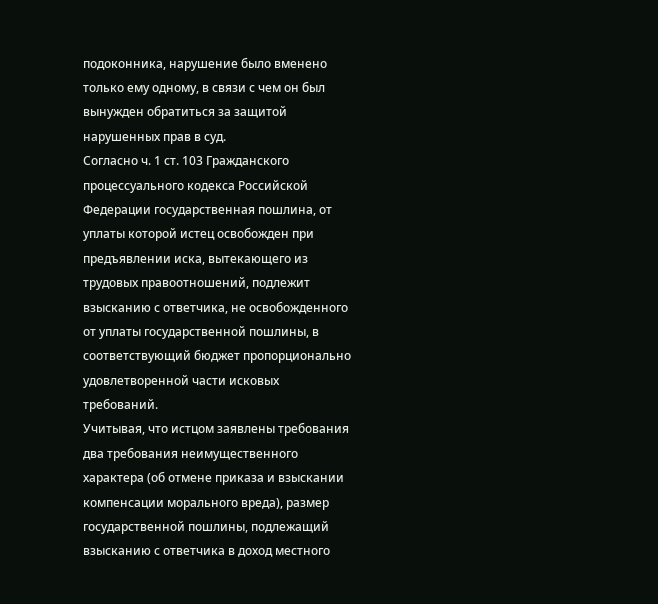подоконника, нарушение было вменено только ему одному, в связи с чем он был вынужден обратиться за защитой нарушенных прав в суд.
Согласно ч. 1 ст. 103 Гражданского процессуального кодекса Российской Федерации государственная пошлина, от уплаты которой истец освобожден при предъявлении иска, вытекающего из трудовых правоотношений, подлежит взысканию с ответчика, не освобожденного от уплаты государственной пошлины, в соответствующий бюджет пропорционально удовлетворенной части исковых требований.
Учитывая, что истцом заявлены требования два требования неимущественного характера (об отмене приказа и взыскании компенсации морального вреда), размер государственной пошлины, подлежащий взысканию с ответчика в доход местного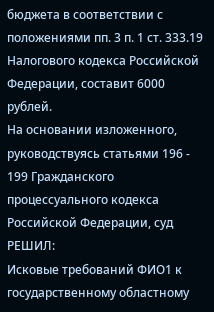бюджета в соответствии с положениями пп. 3 п. 1 ст. 333.19 Налогового кодекса Российской Федерации, составит 6000 рублей.
На основании изложенного, руководствуясь статьями 196 - 199 Гражданского процессуального кодекса Российской Федерации, суд
РЕШИЛ:
Исковые требований ФИО1 к государственному областному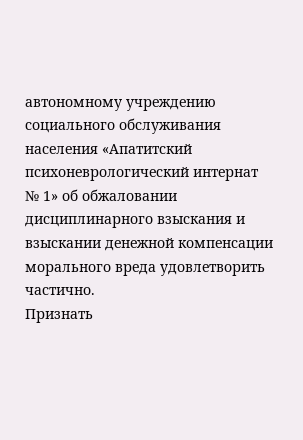автономному учреждению социального обслуживания населения «Апатитский психоневрологический интернат № 1» об обжаловании дисциплинарного взыскания и взыскании денежной компенсации морального вреда удовлетворить частично.
Признать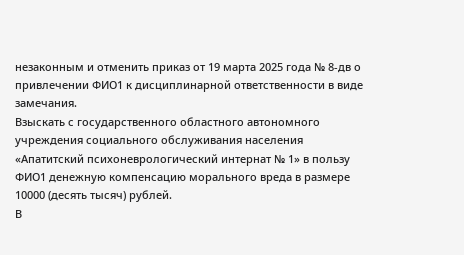незаконным и отменить приказ от 19 марта 2025 года № 8-дв о привлечении ФИО1 к дисциплинарной ответственности в виде замечания.
Взыскать с государственного областного автономного учреждения социального обслуживания населения «Апатитский психоневрологический интернат № 1» в пользу ФИО1 денежную компенсацию морального вреда в размере 10000 (десять тысяч) рублей.
В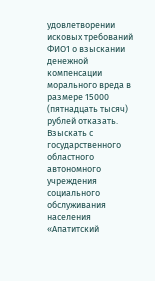удовлетворении исковых требований ФИО1 о взыскании денежной компенсации морального вреда в размере 15000 (пятнадцать тысяч) рублей отказать.
Взыскать с государственного областного автономного учреждения социального обслуживания населения «Апатитский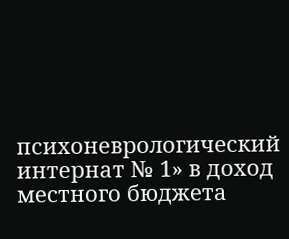психоневрологический интернат № 1» в доход местного бюджета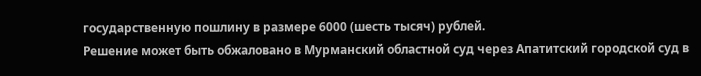государственную пошлину в размере 6000 (шесть тысяч) рублей.
Решение может быть обжаловано в Мурманский областной суд через Апатитский городской суд в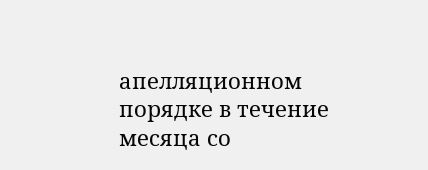апелляционном порядке в течение месяца со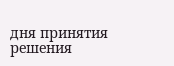дня принятия решения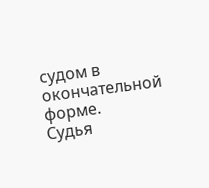судом в окончательной форме.
Судья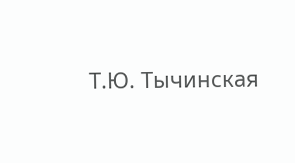Т.Ю. Тычинская